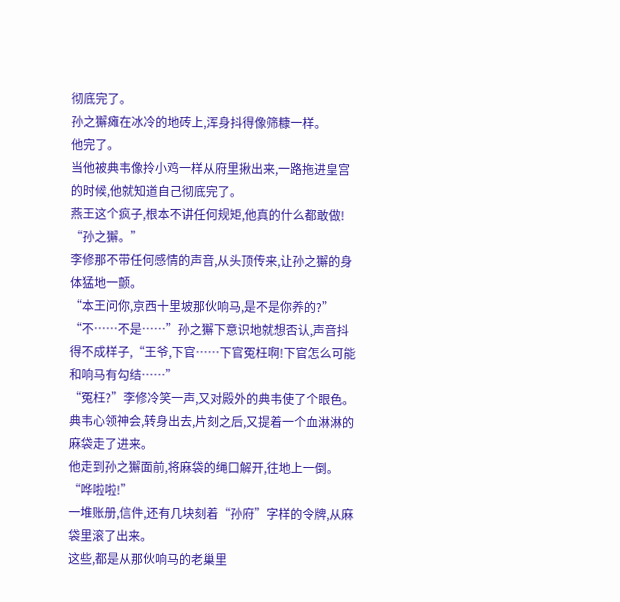彻底完了。
孙之獬瘫在冰冷的地砖上,浑身抖得像筛糠一样。
他完了。
当他被典韦像拎小鸡一样从府里揪出来,一路拖进皇宫的时候,他就知道自己彻底完了。
燕王这个疯子,根本不讲任何规矩,他真的什么都敢做!
“孙之獬。”
李修那不带任何感情的声音,从头顶传来,让孙之獬的身体猛地一颤。
“本王问你,京西十里坡那伙响马,是不是你养的?”
“不……不是……”孙之獬下意识地就想否认,声音抖得不成样子,“王爷,下官……下官冤枉啊!下官怎么可能和响马有勾结……”
“冤枉?”李修冷笑一声,又对殿外的典韦使了个眼色。
典韦心领神会,转身出去,片刻之后,又提着一个血淋淋的麻袋走了进来。
他走到孙之獬面前,将麻袋的绳口解开,往地上一倒。
“哗啦啦!”
一堆账册,信件,还有几块刻着“孙府”字样的令牌,从麻袋里滚了出来。
这些,都是从那伙响马的老巢里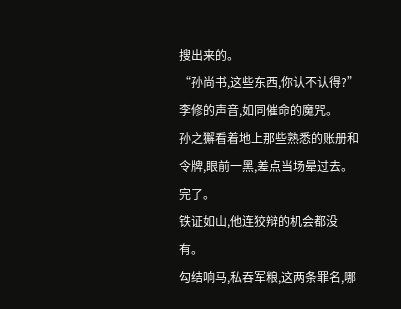搜出来的。
“孙尚书,这些东西,你认不认得?”李修的声音,如同催命的魔咒。
孙之獬看着地上那些熟悉的账册和令牌,眼前一黑,差点当场晕过去。
完了。
铁证如山,他连狡辩的机会都没有。
勾结响马,私吞军粮,这两条罪名,哪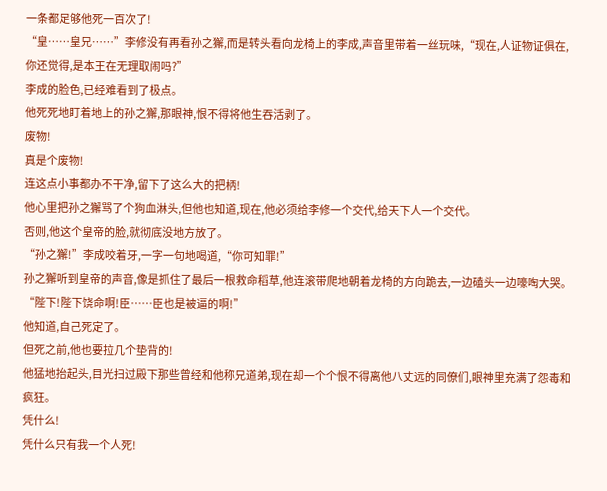一条都足够他死一百次了!
“皇……皇兄……”李修没有再看孙之獬,而是转头看向龙椅上的李成,声音里带着一丝玩味,“现在,人证物证俱在,你还觉得,是本王在无理取闹吗?”
李成的脸色,已经难看到了极点。
他死死地盯着地上的孙之獬,那眼神,恨不得将他生吞活剥了。
废物!
真是个废物!
连这点小事都办不干净,留下了这么大的把柄!
他心里把孙之獬骂了个狗血淋头,但他也知道,现在,他必须给李修一个交代,给天下人一个交代。
否则,他这个皇帝的脸,就彻底没地方放了。
“孙之獬!”李成咬着牙,一字一句地喝道,“你可知罪!”
孙之獬听到皇帝的声音,像是抓住了最后一根救命稻草,他连滚带爬地朝着龙椅的方向跪去,一边磕头一边嚎啕大哭。
“陛下!陛下饶命啊!臣……臣也是被逼的啊!”
他知道,自己死定了。
但死之前,他也要拉几个垫背的!
他猛地抬起头,目光扫过殿下那些曾经和他称兄道弟,现在却一个个恨不得离他八丈远的同僚们,眼神里充满了怨毒和疯狂。
凭什么!
凭什么只有我一个人死!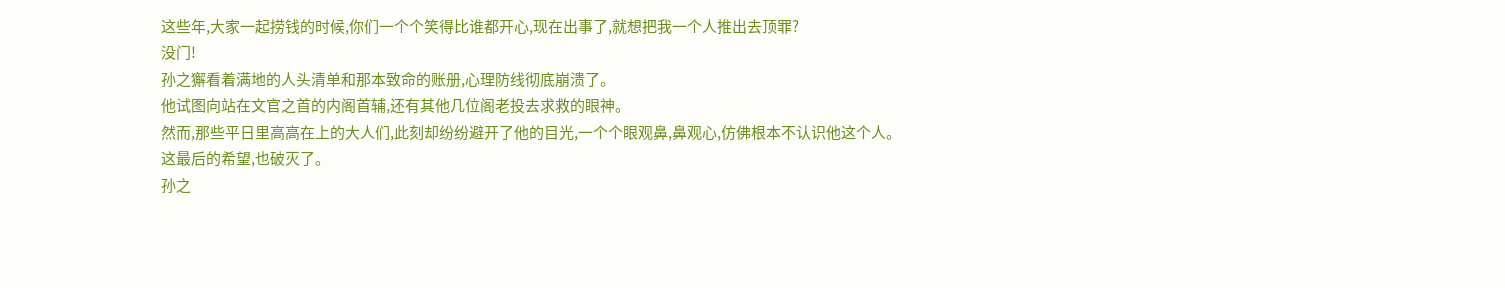这些年,大家一起捞钱的时候,你们一个个笑得比谁都开心,现在出事了,就想把我一个人推出去顶罪?
没门!
孙之獬看着满地的人头清单和那本致命的账册,心理防线彻底崩溃了。
他试图向站在文官之首的内阁首辅,还有其他几位阁老投去求救的眼神。
然而,那些平日里高高在上的大人们,此刻却纷纷避开了他的目光,一个个眼观鼻,鼻观心,仿佛根本不认识他这个人。
这最后的希望,也破灭了。
孙之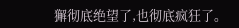獬彻底绝望了,也彻底疯狂了。